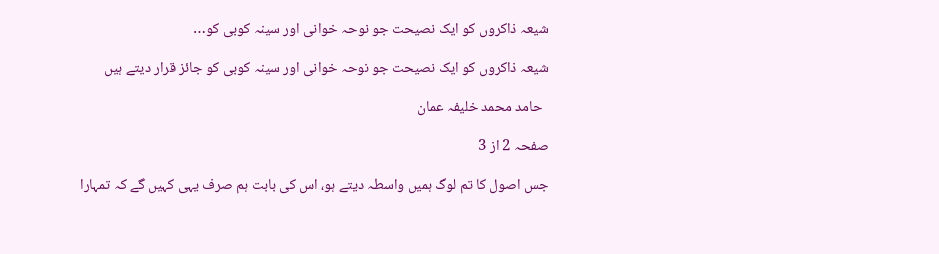شیعہ ذاکروں کو ایک نصیحت جو نوحہ خوانی اور سینہ کوبی کو…

شیعہ ذاکروں کو ایک نصیحت جو نوحہ خوانی اور سینہ کوبی کو جائز قرار دیتے ہیں

  حامد محمد خلیفہ عمان

صفحہ 2 از 3

جس اصول کا تم لوگ ہمیں واسطہ دیتے ہو، اس کی بابت ہم صرف یہی کہیں گے کہ تمہارا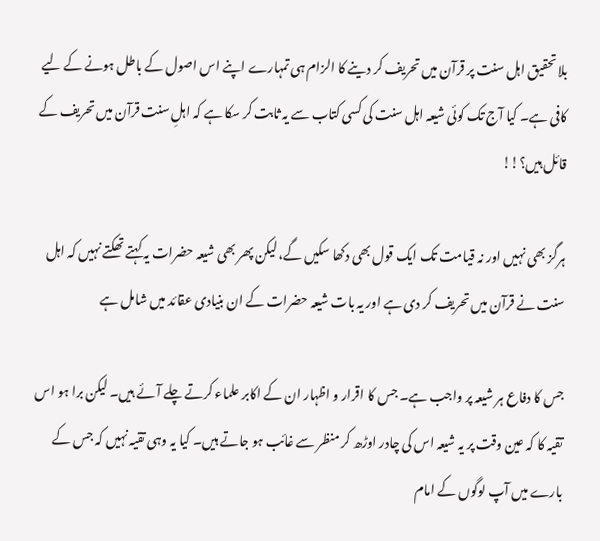بلا تحقیق اہل سنت پر قرآن میں تحریف کر دینے کا الزام ہی تمہارے اپنے اس اصول کے باطل ہونے کے لیے کافی ہے۔ کیا آج تک کوئی شیعہ اہل سنت کی کسی کتاب سے یہ ثابت کر سکا ہے کہ اہلِ سنت قرآن میں تحریف کے قائل ہیں؟!!

ہرگز بھی نہیں اور نہ قیامت تک ایک قول بھی دکھا سکیں گے، لیکن پھر بھی شیعہ حضرات یہ کہتے تھکتے نہیں کہ اہل سنت نے قرآن میں تحریف کر دی ہے اور یہ بات شیعہ حضرات کے ان بنیادی عقائد میں شامل ہے

جس کا دفاع ہر شیعہ پر واجب ہے۔ جس کا اقرار و اظہار ان کے اکابر علماء کرتے چلے آئے ہیں۔ لیکن برا ہو اس تقیہ کا کہ عین وقت پر یہ شیعہ اس کی چادر اوڑھ کر منظر سے غائب ہو جاتے ہیں۔ کیا یہ وہی تقیہ نہیں کہ جس کے بارے میں آپ لوگوں کے امام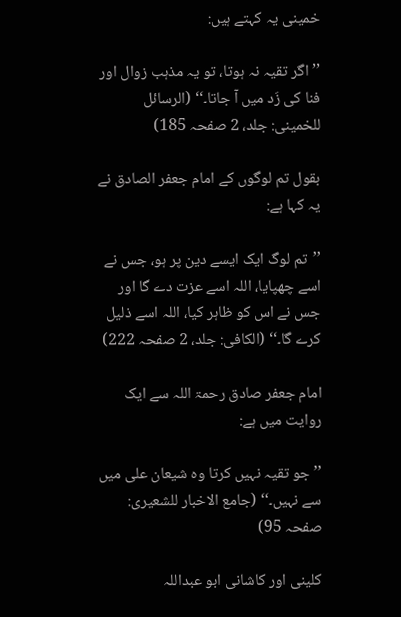خمینی یہ کہتے ہیں:

’’اگر تقیہ نہ ہوتا، تو یہ مذہب زوال اور فنا کی زَد میں آ جاتا۔‘‘ (الرسائل للخمینی: جلد، 2 صفحہ 185)

بقول تم لوگوں کے امام جعفر الصادق نے یہ کہا ہے:

’’تم لوگ ایک ایسے دین پر ہو، جس نے اسے چھپایا، اللہ اسے عزت دے گا اور جس نے اس کو ظاہر کیا، اللہ اسے ذلیل کرے گا۔‘‘ (الکافی: جلد، 2 صفحہ 222)

امام جعفر صادق رحمۃ اللہ سے ایک روایت میں ہے:

’’جو تقیہ نہیں کرتا وہ شیعان علی میں سے نہیں۔‘‘ (جامع الاخبار للشعیری: صفحہ 95)

کلینی اور کاشانی ابو عبداللہ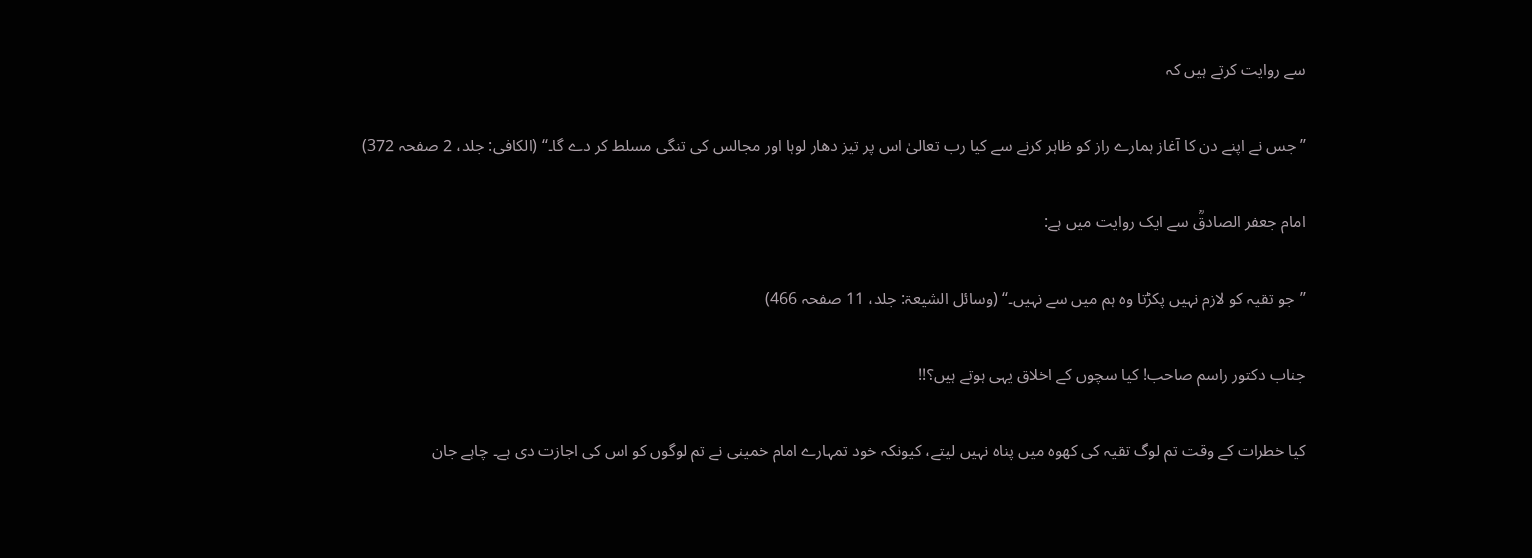سے روایت کرتے ہیں کہ

’’جس نے اپنے دن کا آغاز ہمارے راز کو ظاہر کرنے سے کیا رب تعالیٰ اس پر تیز دھار لوہا اور مجالس کی تنگی مسلط کر دے گا۔‘‘ (الکافی: جلد، 2 صفحہ 372)

امام جعفر الصادقؒ سے ایک روایت میں ہے:

’’جو تقیہ کو لازم نہیں پکڑتا وہ ہم میں سے نہیں۔‘‘ (وسائل الشیعۃ: جلد، 11 صفحہ 466)

جناب دکتور راسم صاحب! کیا سچوں کے اخلاق یہی ہوتے ہیں؟!!

کیا خطرات کے وقت تم لوگ تقیہ کی کھوہ میں پناہ نہیں لیتے، کیونکہ خود تمہارے امام خمینی نے تم لوگوں کو اس کی اجازت دی ہے۔ چاہے جان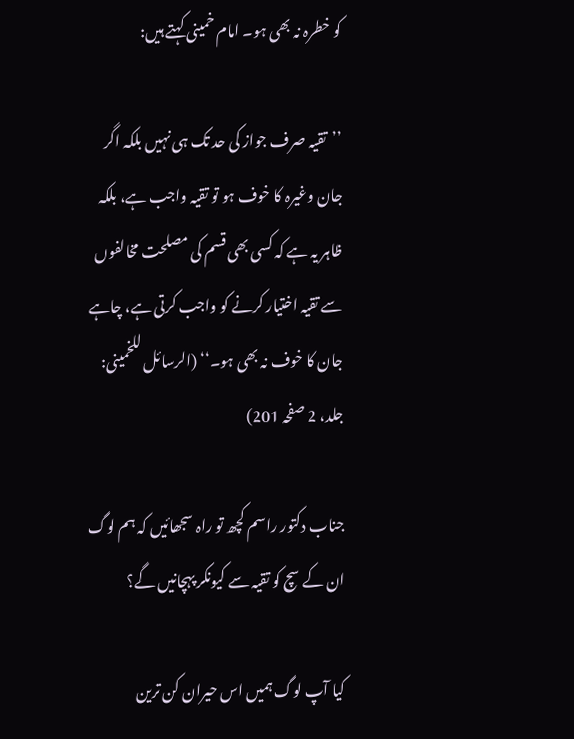کو خطرہ نہ بھی ہو۔ امام خمینی کہتے ہیں:

’’تقیہ صرف جواز کی حد تک ہی نہیں بلکہ اگر جان وغیرہ کا خوف ہو تو تقیہ واجب ہے، بلکہ ظاہر یہ ہے کہ کسی بھی قسم کی مصلحت مخالفوں سے تقیہ اختیار کرنے کو واجب کرتی ہے، چاہے جان کا خوف نہ بھی ہو۔‘‘ (الرسائل للخمینی: جلد، 2 صفحہ 201)

جناب دکتور راسم کچھ تو راہ سجھائیں کہ ہم لوگ ان کے سچ کو تقیہ سے کیونکر پہچانیں گے؟

کیا آپ لوگ ہمیں اس حیران کن ترین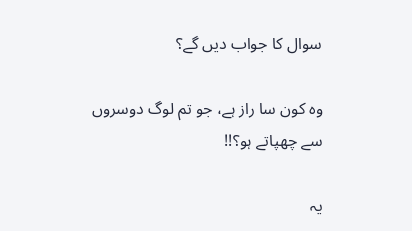سوال کا جواب دیں گے؟

وہ کون سا راز ہے، جو تم لوگ دوسروں سے چھپاتے ہو؟!!

یہ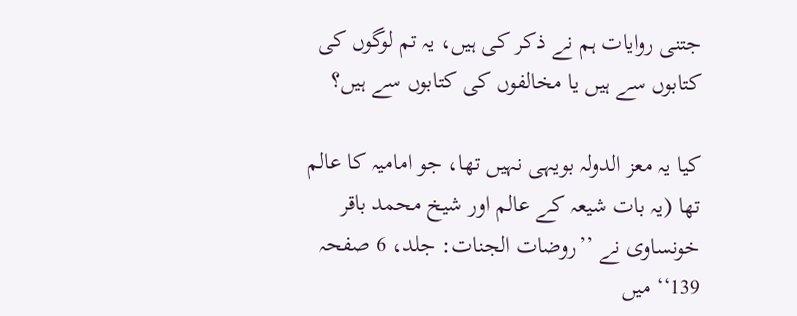جتنی روایات ہم نے ذکر کی ہیں، یہ تم لوگوں کی کتابوں سے ہیں یا مخالفوں کی کتابوں سے ہیں؟

کیا یہ معز الدولہ بویہی نہیں تھا، جو امامیہ کا عالم تھا (یہ بات شیعہ کے عالم اور شیخ محمد باقر خونساوی نے ’’روضات الجنات: جلد، 6 صفحہ 139‘‘ میں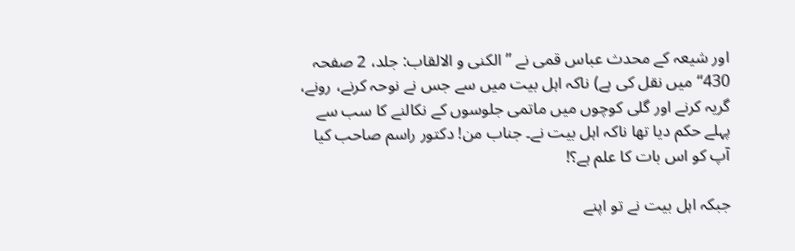اور شیعہ کے محدث عباس قمی نے ’’الکنی و الالقاب: جلد، 2 صفحہ 430‘‘ میں نقل کی ہے) ناکہ اہل بیت میں سے جس نے نوحہ کرنے، رونے، گریہ کرنے اور گلی کوچوں میں ماتمی جلوسوں کے نکالنے کا سب سے پہلے حکم دیا تھا ناکہ اہل بیت نے۔ جناب من! دکتور راسم صاحب کیا آپ کو اس بات کا علم ہے؟!

جبکہ اہل بیت نے تو اپنے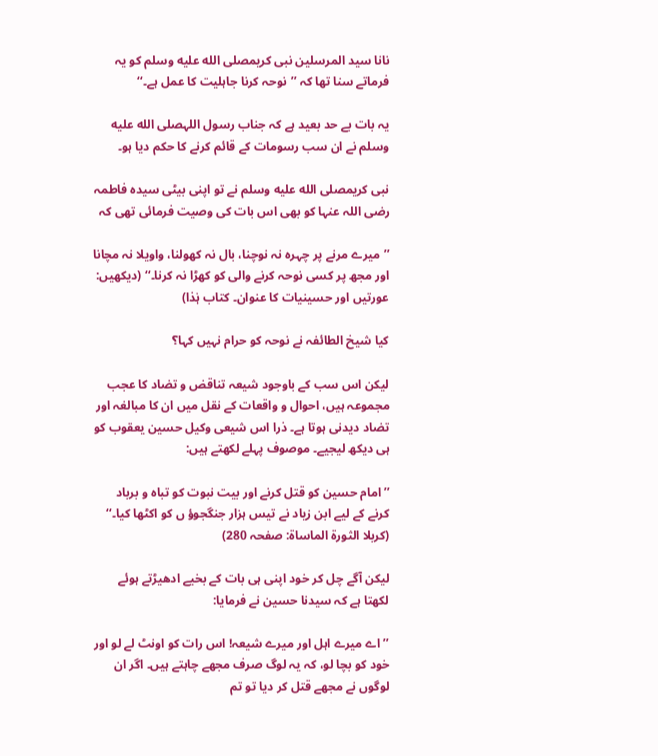نانا سید المرسلین نبی کریمصلى الله عليه وسلم کو یہ فرماتے سنا تھا کہ ’’نوحہ کرنا جاہلیت کا عمل ہے۔‘‘

یہ بات بے حد بعید ہے کہ جناب رسول اللہصلى الله عليه وسلم نے ان سب رسومات کے قائم کرنے کا حکم دیا ہو۔

نبی کریمصلى الله عليه وسلم نے تو اپنی بیٹی سیدہ فاطمہ رضی اللہ عنہا کو بھی اس بات کی وصیت فرمائی تھی کہ

’’میرے مرنے پر چہرہ نہ نوچنا، بال نہ کھولنا، واویلا نہ مچانا اور مجھ پر کسی نوحہ کرنے والی کو کھڑا نہ کرنا۔‘‘ (دیکھیں: عورتیں اور حسینیات کا عنوان۔ کتاب ہٰذا)

کیا شیخ الطائفہ نے نوحہ کو حرام نہیں کہا؟

لیکن اس سب کے باوجود شیعہ تناقض و تضاد کا عجب مجموعہ ہیں، احوال و واقعات کے نقل میں ان کا مبالغہ اور تضاد دیدنی ہوتا ہے۔ ذرا اس شیعی وکیل حسین یعقوب کو ہی دیکھ لیجیے۔ موصوف پہلے لکھتے ہیں:

’’امام حسین کو قتل کرنے اور بیت نبوت کو تباہ و برباد کرنے کے لیے ابن زیاد نے تیس ہزار جنگجوؤ ں کو اکٹھا کیا۔‘‘ (کربلا الثورۃ الماساۃ: صفحہ 280)

لیکن آگے چل کر خود اپنی ہی بات کے بخیے ادھیڑتے ہوئے لکھتا ہے کہ سیدنا حسین نے فرمایا:

’’اے میرے اہل اور میرے شیعہ! اس رات کو اونٹ لے لو اور خود کو بچا لو، کہ یہ لوگ صرف مجھے چاہتے ہیں۔ اگر ان لوگوں نے مجھے قتل کر دیا تو تم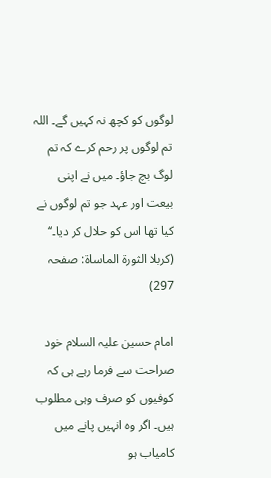لوگوں کو کچھ نہ کہیں گے۔ اللہ تم لوگوں پر رحم کرے کہ تم لوگ بچ جاؤ۔ میں نے اپنی بیعت اور عہد جو تم لوگوں نے کیا تھا اس کو حلال کر دیا۔‘‘ (کربلا الثورۃ الماساۃ: صفحہ 297)

امام حسین علیہ السلام خود صراحت سے فرما رہے ہی کہ کوفیوں کو صرف وہی مطلوب ہیں۔ اگر وہ انہیں پانے میں کامیاب ہو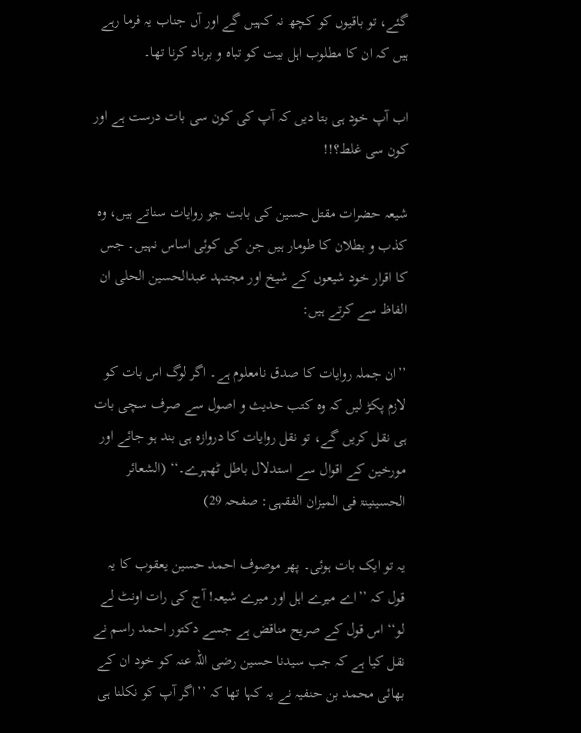گئے، تو باقیوں کو کچھ نہ کہیں گے اور آں جناب یہ فرما رہے ہیں کہ ان کا مطلوب اہل بیت کو تباہ و برباد کرنا تھا۔

اب آپ خود ہی بتا دیں کہ آپ کی کون سی بات درست ہے اور کون سی غلط؟!!

شیعہ حضرات مقتل حسین کی بابت جو روایات سناتے ہیں، وہ کذب و بطلان کا طومار ہیں جن کی کوئی اساس نہیں۔ جس کا اقرار خود شیعوں کے شیخ اور مجتہد عبدالحسین الحلی ان الفاظ سے کرتے ہیں:

’’ان جملہ روایات کا صدق نامعلوم ہے۔ اگر لوگ اس بات کو لازم پکڑ لیں کہ وہ کتب حدیث و اصول سے صرف سچی بات ہی نقل کریں گے، تو نقل روایات کا دروازہ ہی بند ہو جائے اور مورخین کے اقوال سے استدلال باطل ٹھہرے۔‘‘ (الشعائر الحسینینۃ فی المیزان الفقہی: صفحہ 29)

یہ تو ایک بات ہوئی۔ پھر موصوف احمد حسین یعقوب کا یہ قول کہ ’’اے میرے اہل اور میرے شیعہ! آج کی رات اونٹ لے لو‘‘ اس قول کے صریح مناقض ہے جسے دکتور احمد راسم نے نقل کیا ہے کہ جب سیدنا حسین رضی اللہ عنہ کو خود ان کے بھائی محمد بن حنفیہ نے یہ کہا تھا کہ ’’اگر آپ کو نکلنا ہی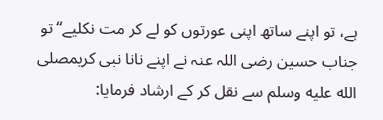ہے، تو اپنے ساتھ اپنی عورتوں کو لے کر مت نکلیے‘‘ تو جناب حسین رضی اللہ عنہ نے اپنے نانا نبی کریمصلى الله عليه وسلم سے نقل کر کے ارشاد فرمایا: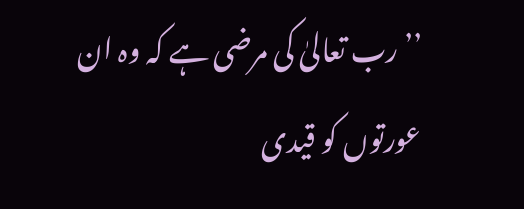’’رب تعالیٰ کی مرضی ہے کہ وہ ان عورتوں کو قیدی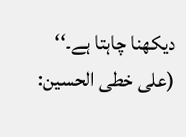دیکھنا چاہتا ہے۔‘‘ (علی خطی الحسین: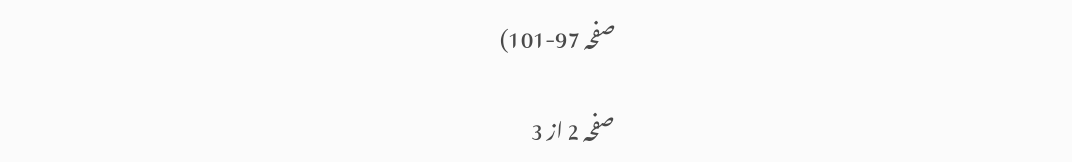صفحہ 97-101)

صفحہ 2 از 3